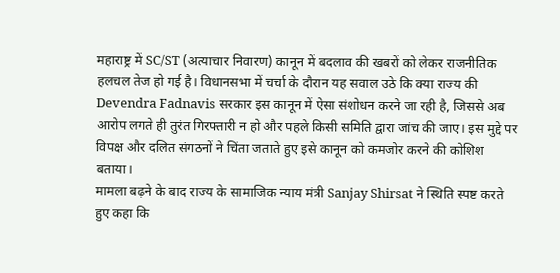महाराष्ट्र में SC/ST (अत्याचार निवारण) कानून में बदलाव की खबरों को लेकर राजनीतिक हलचल तेज हो गई है। विधानसभा में चर्चा के दौरान यह सवाल उठे कि क्या राज्य की Devendra Fadnavis सरकार इस कानून में ऐसा संशोधन करने जा रही है, जिससे अब आरोप लगते ही तुरंत गिरफ्तारी न हो और पहले किसी समिति द्वारा जांच की जाए। इस मुद्दे पर विपक्ष और दलित संगठनों ने चिंता जताते हुए इसे कानून को कमजोर करने की कोशिश बताया।
मामला बढ़ने के बाद राज्य के सामाजिक न्याय मंत्री Sanjay Shirsat ने स्थिति स्पष्ट करते हुए कहा कि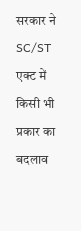सरकार ने SC/ST एक्ट में किसी भी प्रकार का बदलाव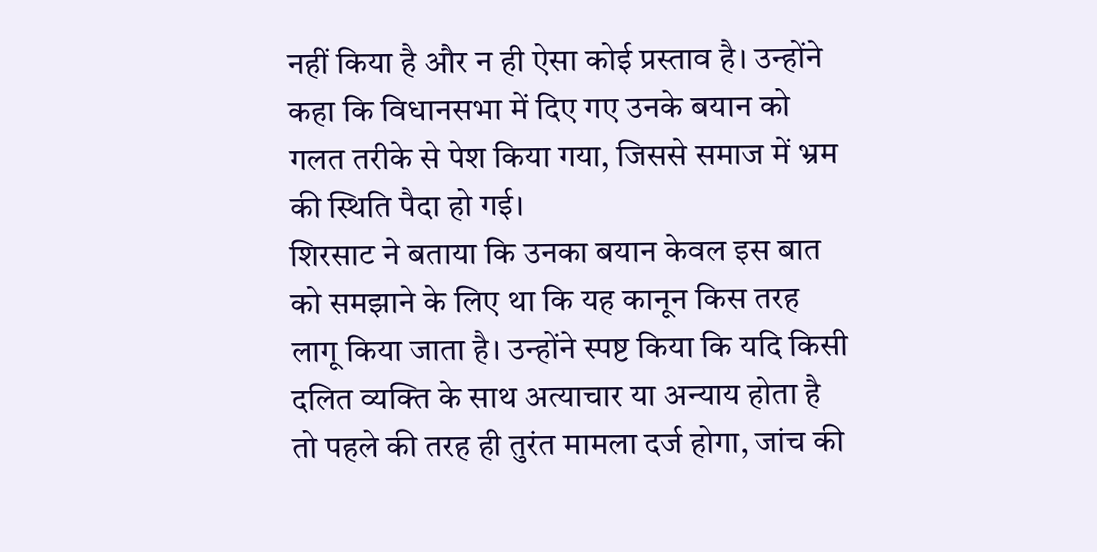नहीं किया है और न ही ऐसा कोई प्रस्ताव है। उन्होंने कहा कि विधानसभा में दिए गए उनके बयान को गलत तरीके से पेश किया गया, जिससे समाज में भ्रम की स्थिति पैदा हो गई।
शिरसाट ने बताया कि उनका बयान केवल इस बात को समझाने के लिए था कि यह कानून किस तरह लागू किया जाता है। उन्होंने स्पष्ट किया कि यदि किसी दलित व्यक्ति के साथ अत्याचार या अन्याय होता है तो पहले की तरह ही तुरंत मामला दर्ज होगा, जांच की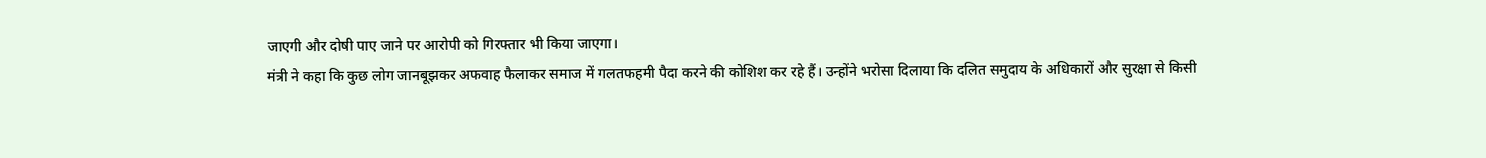जाएगी और दोषी पाए जाने पर आरोपी को गिरफ्तार भी किया जाएगा।
मंत्री ने कहा कि कुछ लोग जानबूझकर अफवाह फैलाकर समाज में गलतफहमी पैदा करने की कोशिश कर रहे हैं। उन्होंने भरोसा दिलाया कि दलित समुदाय के अधिकारों और सुरक्षा से किसी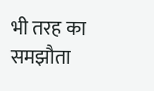भी तरह का समझौता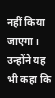नहीं किया जाएगा। उन्होंने यह भी कहा कि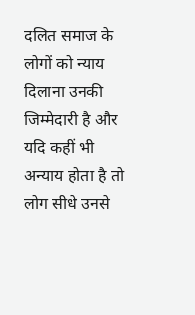दलित समाज के लोगों को न्याय दिलाना उनकी जिम्मेदारी है और यदि कहीं भी अन्याय होता है तो लोग सीधे उनसे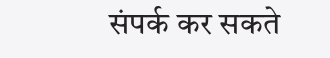संपर्क कर सकते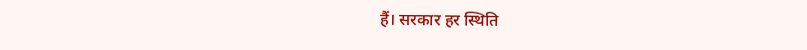हैं। सरकार हर स्थिति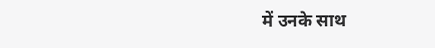में उनके साथ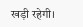खड़ी रहेगी।